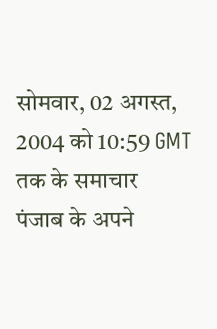सोमवार, 02 अगस्त, 2004 को 10:59 GMT तक के समाचार
पंजाब के अपने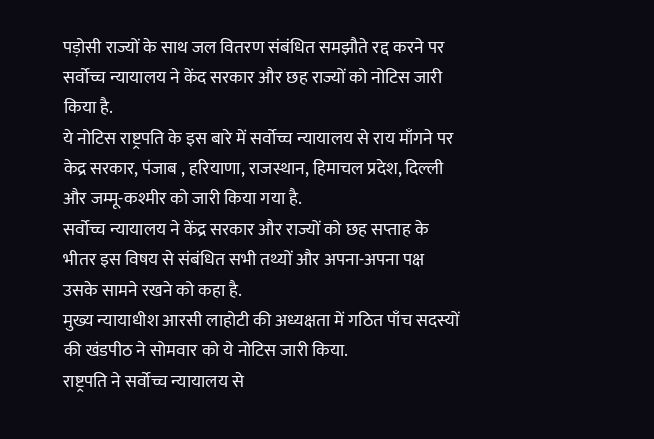पड़ोसी राज्यों के साथ जल वितरण संबंधित समझौते रद्द करने पर सर्वोच्च न्यायालय ने केंद सरकार और छह राज्यों को नोटिस जारी किया है.
ये नोटिस राष्ट्रपति के इस बारे में सर्वोच्च न्यायालय से राय माँगने पर केद्र सरकार, पंजाब , हरियाणा, राजस्थान, हिमाचल प्रदेश, दिल्ली और जम्मू-कश्मीर को जारी किया गया है.
सर्वोच्च न्यायालय ने केंद्र सरकार और राज्यों को छह सप्ताह के भीतर इस विषय से संबंधित सभी तथ्यों और अपना-अपना पक्ष उसके सामने रखने को कहा है.
मुख्य न्यायाधीश आरसी लाहोटी की अध्यक्षता में गठित पाँच सदस्यों की खंडपीठ ने सोमवार को ये नोटिस जारी किया.
राष्ट्रपति ने सर्वोच्च न्यायालय से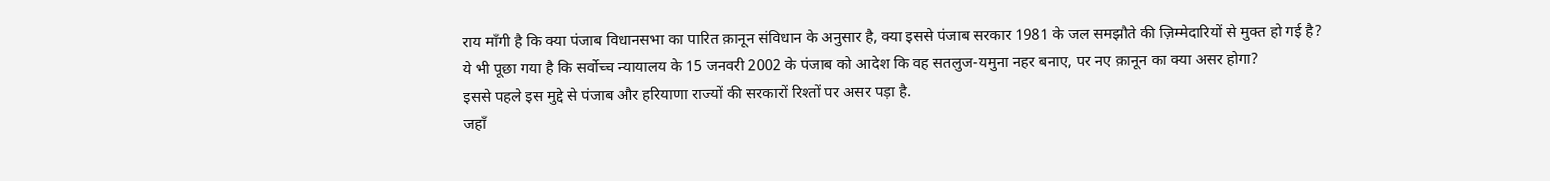राय माँगी है कि क्या पंजाब विधानसभा का पारित क़ानून संविधान के अनुसार है, क्या इससे पंजाब सरकार 1981 के जल समझौते की ज़िम्मेदारियों से मुक्त हो गई है?
ये भी पूछा गया है कि सर्वोच्च न्यायालय के 15 जनवरी 2002 के पंजाब को आदेश कि वह सतलुज-यमुना नहर बनाए, पर नए क़ानून का क्या असर होगा?
इससे पहले इस मुद्दे से पंजाब और हरियाणा राज्यों की सरकारों रिश्तों पर असर पड़ा है.
जहाँ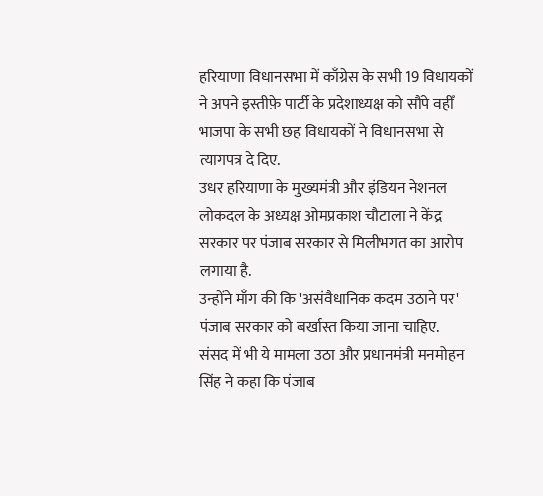हरियाणा विधानसभा में काँग्रेस के सभी 19 विधायकों ने अपने इस्तीफ़े पार्टी के प्रदेशाध्यक्ष को सौंपे वहीँ भाजपा के सभी छह विधायकों ने विधानसभा से त्यागपत्र दे दिए.
उधर हरियाणा के मुख्यमंत्री और इंडियन नेशनल लोकदल के अध्यक्ष ओमप्रकाश चौटाला ने केंद्र सरकार पर पंजाब सरकार से मिलीभगत का आरोप लगाया है.
उन्होंने माँग की कि 'असंवैधानिक कदम उठाने पर' पंजाब सरकार को बर्खास्त किया जाना चाहिए.
संसद में भी ये मामला उठा और प्रधानमंत्री मनमोहन सिंह ने कहा कि पंजाब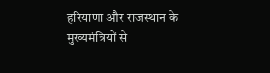हरियाणा और राजस्थान के मुख्यमंत्रियों से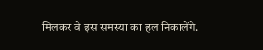मिलकर वे इस समस्या का हल निकालेंगे.